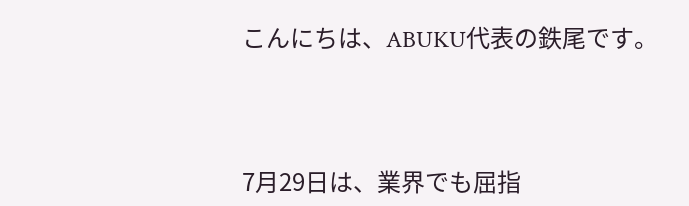こんにちは、ABUKU代表の鉄尾です。



7月29日は、業界でも屈指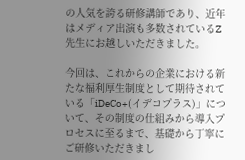の人気を誇る研修講師であり、近年はメディア出演も多数されているZ先生にお越しいただきました。

今回は、これからの企業における新たな福利厚生制度として期待されている「iDeCo+(イデコプラス)」について、その制度の仕組みから導入プロセスに至るまで、基礎から丁寧にご研修いただきまし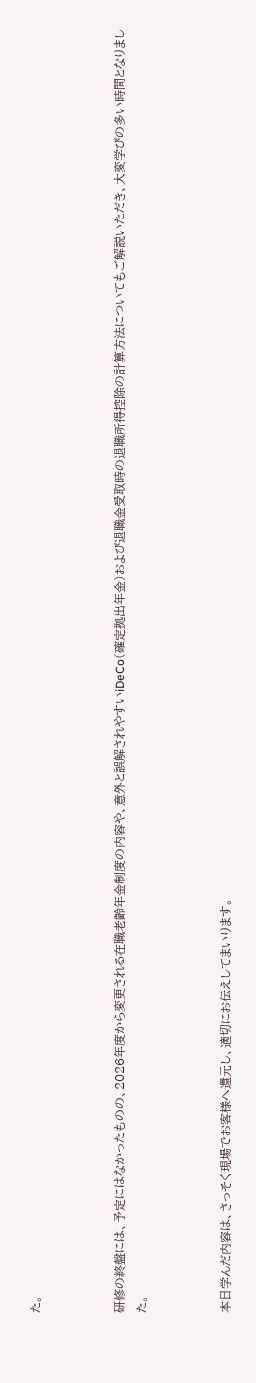た。



研修の終盤には、予定にはなかったものの、2026年度から変更される在職老齢年金制度の内容や、意外と誤解されやすいiDeCo(確定拠出年金)および退職金受取時の退職所得控除の計算方法についてもご解説いただき、大変学びの多い時間となりました。



本日学んだ内容は、さっそく現場でお客様へ還元し、適切にお伝えしてまいります。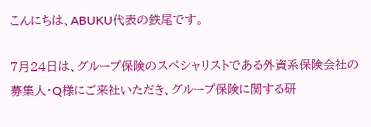こんにちは、ABUKU代表の鉄尾です。

7月24日は、グループ保険のスペシャリストである外資系保険会社の募集人・Q様にご来社いただき、グループ保険に関する研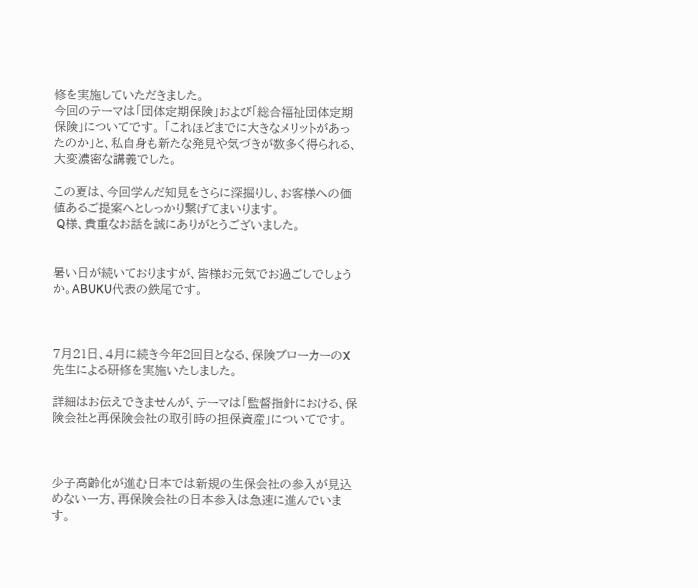修を実施していただきました。
今回のテーマは「団体定期保険」および「総合福祉団体定期保険」についてです。 「これほどまでに大きなメリットがあったのか」と、私自身も新たな発見や気づきが数多く得られる、大変濃密な講義でした。

この夏は、今回学んだ知見をさらに深掘りし、お客様への価値あるご提案へとしっかり繋げてまいります。
 Q様、貴重なお話を誠にありがとうございました。


暑い日が続いておりますが、皆様お元気でお過ごしでしょうか。ABUKU代表の鉄尾です。



7月21日、4月に続き今年2回目となる、保険ブローカーのX先生による研修を実施いたしました。

詳細はお伝えできませんが、テーマは「監督指針における、保険会社と再保険会社の取引時の担保資産」についてです。



少子高齢化が進む日本では新規の生保会社の参入が見込めない一方、再保険会社の日本参入は急速に進んでいます。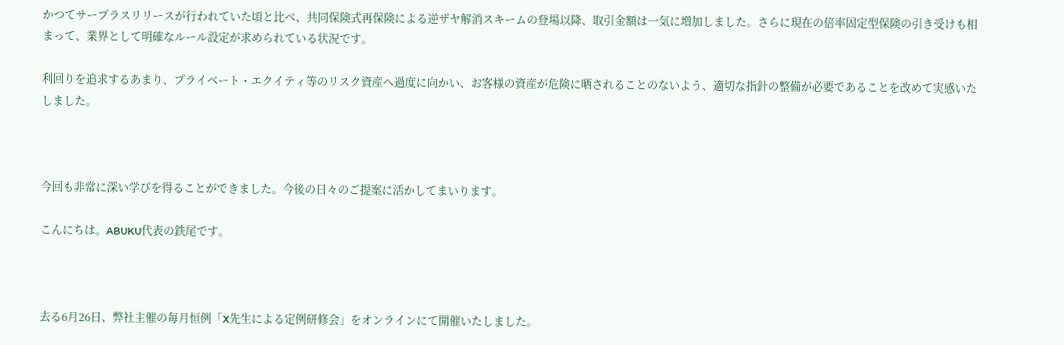かつてサープラスリリースが行われていた頃と比べ、共同保険式再保険による逆ザヤ解消スキームの登場以降、取引金額は一気に増加しました。さらに現在の倍率固定型保険の引き受けも相まって、業界として明確なルール設定が求められている状況です。

利回りを追求するあまり、プライベート・エクイティ等のリスク資産へ過度に向かい、お客様の資産が危険に晒されることのないよう、適切な指針の整備が必要であることを改めて実感いたしました。



今回も非常に深い学びを得ることができました。今後の日々のご提案に活かしてまいります。

こんにちは。ABUKU代表の鉄尾です。



去る6月26日、弊社主催の毎月恒例「X先生による定例研修会」をオンラインにて開催いたしました。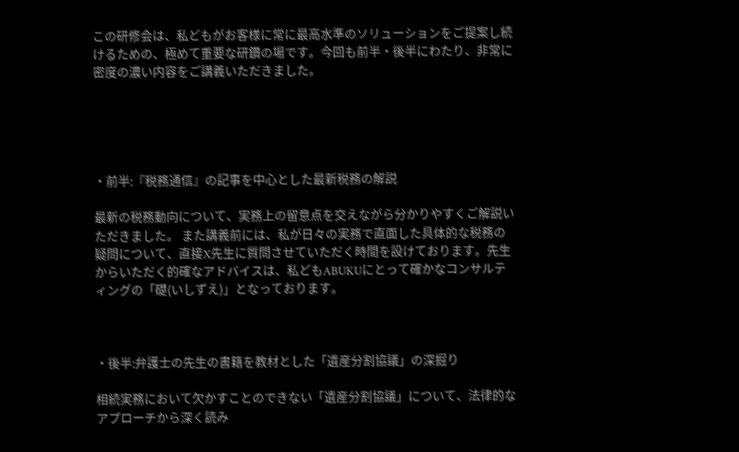この研修会は、私どもがお客様に常に最高水準のソリューションをご提案し続けるための、極めて重要な研鑽の場です。今回も前半・後半にわたり、非常に密度の濃い内容をご講義いただきました。





・前半:『税務通信』の記事を中心とした最新税務の解説

最新の税務動向について、実務上の留意点を交えながら分かりやすくご解説いただきました。 また講義前には、私が日々の実務で直面した具体的な税務の疑問について、直接X先生に質問させていただく時間を設けております。先生からいただく的確なアドバイスは、私どもABUKUにとって確かなコンサルティングの「礎(いしずえ)」となっております。



・後半:弁護士の先生の書籍を教材とした「遺産分割協議」の深掘り

相続実務において欠かすことのできない「遺産分割協議」について、法律的なアプローチから深く読み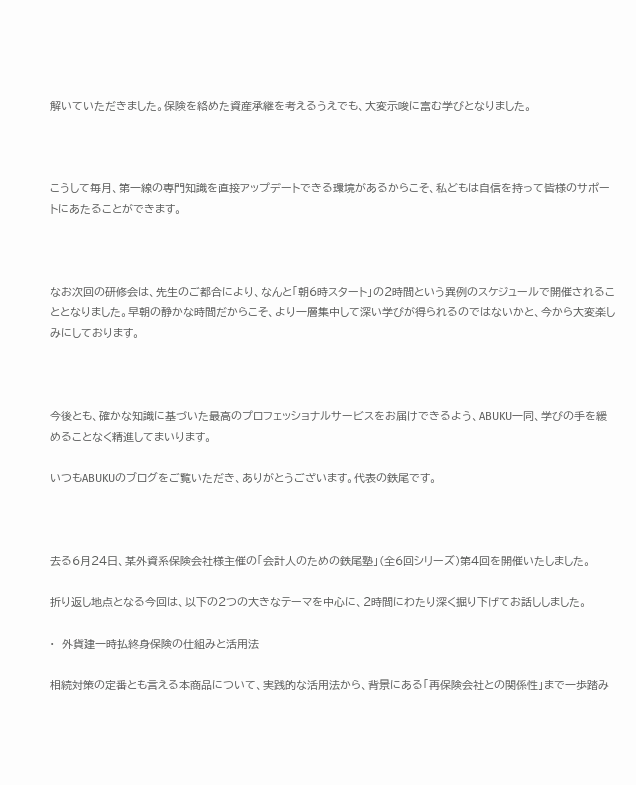解いていただきました。保険を絡めた資産承継を考えるうえでも、大変示唆に富む学びとなりました。



こうして毎月、第一線の専門知識を直接アップデートできる環境があるからこそ、私どもは自信を持って皆様のサポートにあたることができます。



なお次回の研修会は、先生のご都合により、なんと「朝6時スタート」の2時間という異例のスケジュールで開催されることとなりました。早朝の静かな時間だからこそ、より一層集中して深い学びが得られるのではないかと、今から大変楽しみにしております。



今後とも、確かな知識に基づいた最高のプロフェッショナルサービスをお届けできるよう、ABUKU一同、学びの手を緩めることなく精進してまいります。

いつもABUKUのブログをご覧いただき、ありがとうございます。代表の鉄尾です。



去る6月24日、某外資系保険会社様主催の「会計人のための鉄尾塾」(全6回シリーズ)第4回を開催いたしました。

折り返し地点となる今回は、以下の2つの大きなテーマを中心に、2時間にわたり深く掘り下げてお話ししました。

·  外貨建一時払終身保険の仕組みと活用法

相続対策の定番とも言える本商品について、実践的な活用法から、背景にある「再保険会社との関係性」まで一歩踏み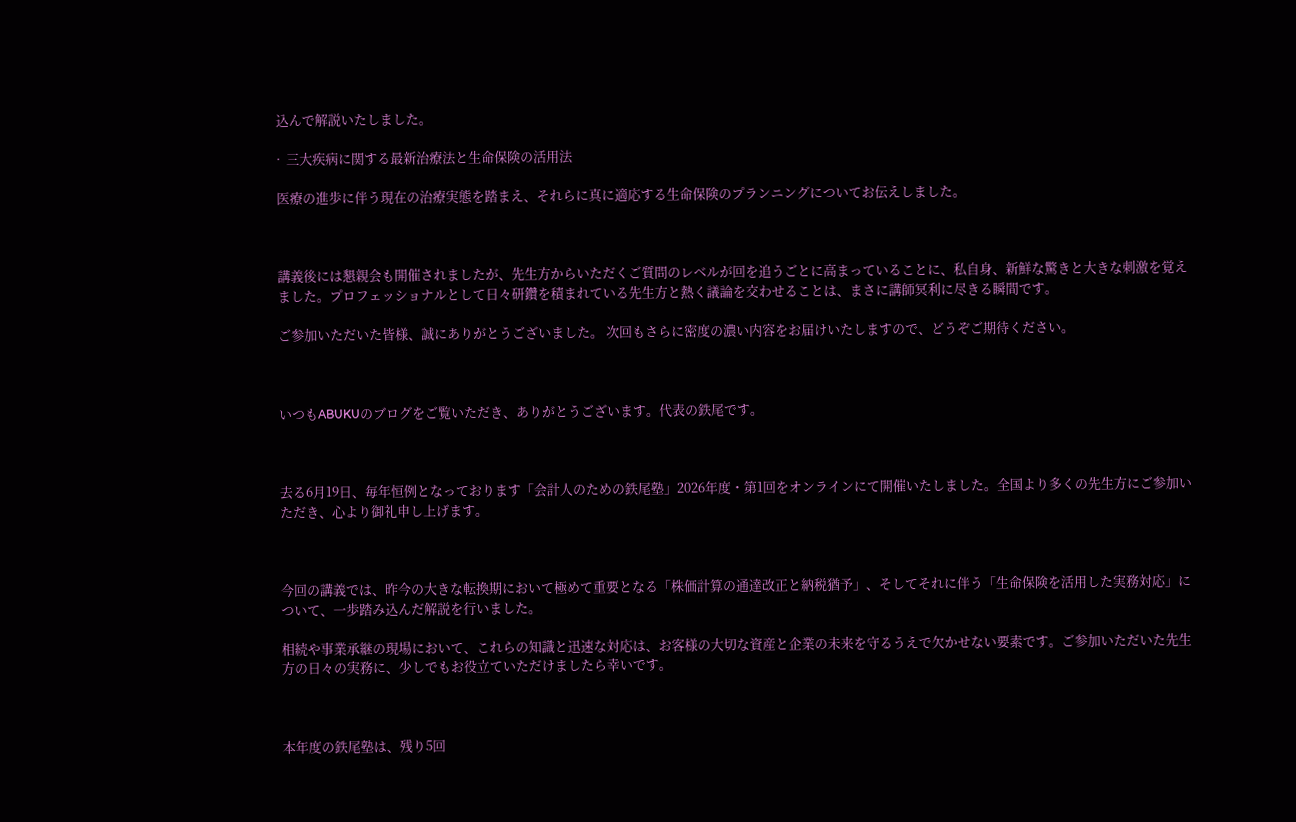込んで解説いたしました。

·  三大疾病に関する最新治療法と生命保険の活用法

医療の進歩に伴う現在の治療実態を踏まえ、それらに真に適応する生命保険のプランニングについてお伝えしました。



講義後には懇親会も開催されましたが、先生方からいただくご質問のレベルが回を追うごとに高まっていることに、私自身、新鮮な驚きと大きな刺激を覚えました。プロフェッショナルとして日々研鑽を積まれている先生方と熱く議論を交わせることは、まさに講師冥利に尽きる瞬間です。

ご参加いただいた皆様、誠にありがとうございました。 次回もさらに密度の濃い内容をお届けいたしますので、どうぞご期待ください。



いつもABUKUのブログをご覧いただき、ありがとうございます。代表の鉄尾です。



去る6月19日、毎年恒例となっております「会計人のための鉄尾塾」2026年度・第1回をオンラインにて開催いたしました。全国より多くの先生方にご参加いただき、心より御礼申し上げます。



今回の講義では、昨今の大きな転換期において極めて重要となる「株価計算の通達改正と納税猶予」、そしてそれに伴う「生命保険を活用した実務対応」について、一歩踏み込んだ解説を行いました。

相続や事業承継の現場において、これらの知識と迅速な対応は、お客様の大切な資産と企業の未来を守るうえで欠かせない要素です。ご参加いただいた先生方の日々の実務に、少しでもお役立ていただけましたら幸いです。



本年度の鉄尾塾は、残り5回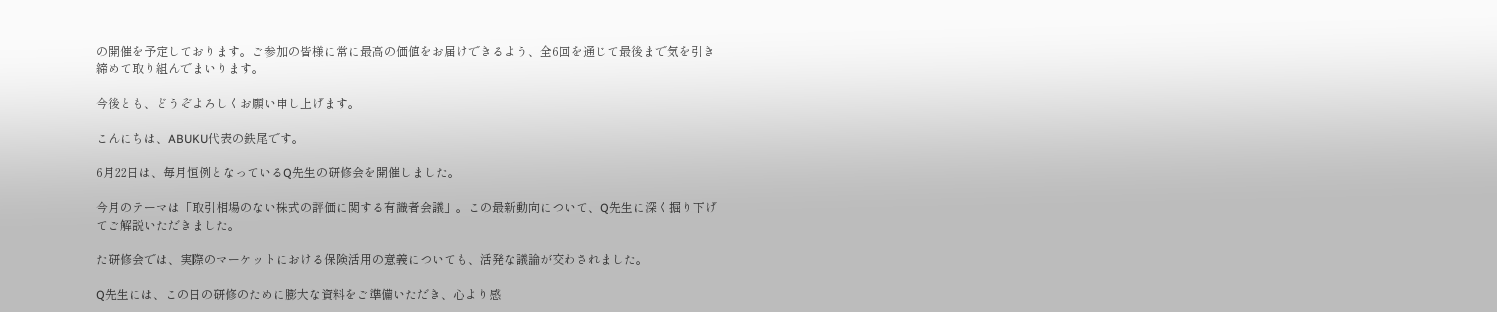の開催を予定しております。ご参加の皆様に常に最高の価値をお届けできるよう、全6回を通じて最後まで気を引き締めて取り組んでまいります。

今後とも、どうぞよろしくお願い申し上げます。

こんにちは、ABUKU代表の鉄尾です。

6月22日は、毎月恒例となっているQ先生の研修会を開催しました。

今月のテーマは「取引相場のない株式の評価に関する有識者会議」。この最新動向について、Q先生に深く掘り下げてご解説いただきました。

た研修会では、実際のマーケットにおける保険活用の意義についても、活発な議論が交わされました。

Q先生には、この日の研修のために膨大な資料をご準備いただき、心より感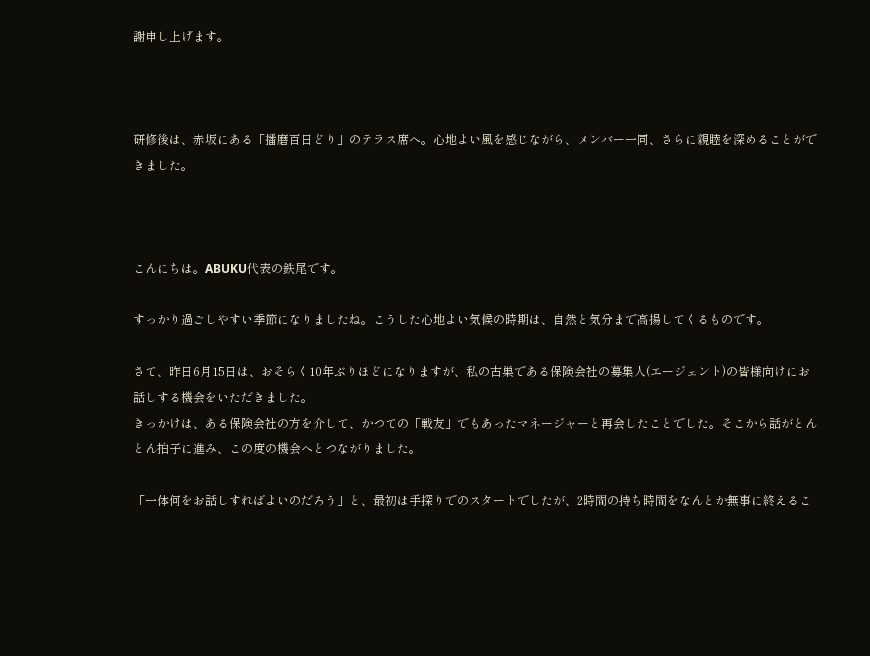謝申し上げます。



研修後は、赤坂にある「播磨百日どり」のテラス席へ。心地よい風を感じながら、メンバー一同、さらに親睦を深めることができました。



こんにちは。ABUKU代表の鉄尾です。

すっかり過ごしやすい季節になりましたね。こうした心地よい気候の時期は、自然と気分まで高揚してくるものです。

さて、昨日6月15日は、おそらく10年ぶりほどになりますが、私の古巣である保険会社の募集人(エージェント)の皆様向けにお話しする機会をいただきました。
きっかけは、ある保険会社の方を介して、かつての「戦友」でもあったマネージャーと再会したことでした。そこから話がとんとん拍子に進み、この度の機会へとつながりました。

「一体何をお話しすればよいのだろう」と、最初は手探りでのスタートでしたが、2時間の持ち時間をなんとか無事に終えるこ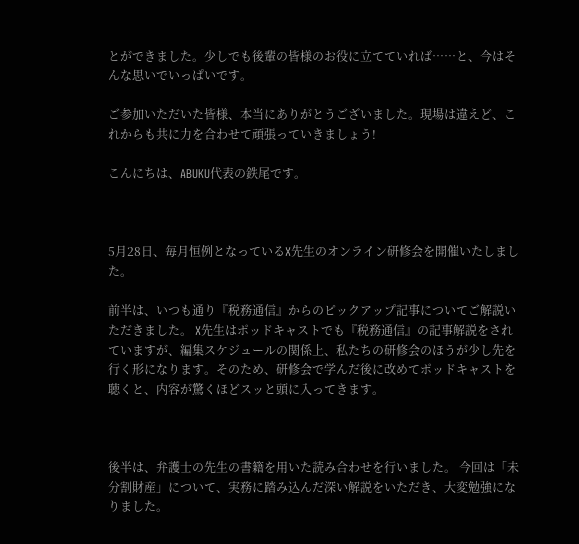とができました。少しでも後輩の皆様のお役に立てていれば……と、今はそんな思いでいっぱいです。

ご参加いただいた皆様、本当にありがとうございました。現場は違えど、これからも共に力を合わせて頑張っていきましょう!

こんにちは、ABUKU代表の鉄尾です。



5月28日、毎月恒例となっているX先生のオンライン研修会を開催いたしました。

前半は、いつも通り『税務通信』からのピックアップ記事についてご解説いただきました。 X先生はポッドキャストでも『税務通信』の記事解説をされていますが、編集スケジュールの関係上、私たちの研修会のほうが少し先を行く形になります。そのため、研修会で学んだ後に改めてポッドキャストを聴くと、内容が驚くほどスッと頭に入ってきます。



後半は、弁護士の先生の書籍を用いた読み合わせを行いました。 今回は「未分割財産」について、実務に踏み込んだ深い解説をいただき、大変勉強になりました。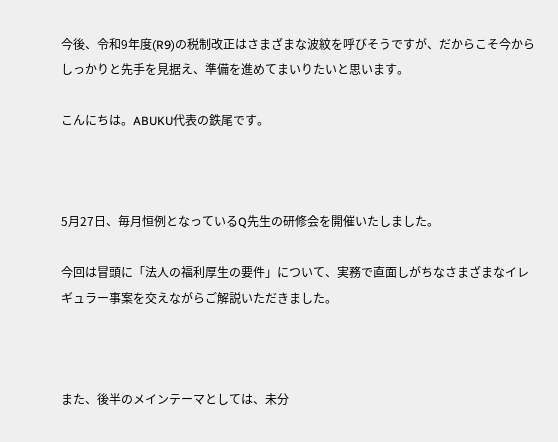今後、令和9年度(R9)の税制改正はさまざまな波紋を呼びそうですが、だからこそ今からしっかりと先手を見据え、準備を進めてまいりたいと思います。

こんにちは。ABUKU代表の鉄尾です。



5月27日、毎月恒例となっているQ先生の研修会を開催いたしました。

今回は冒頭に「法人の福利厚生の要件」について、実務で直面しがちなさまざまなイレギュラー事案を交えながらご解説いただきました。



また、後半のメインテーマとしては、未分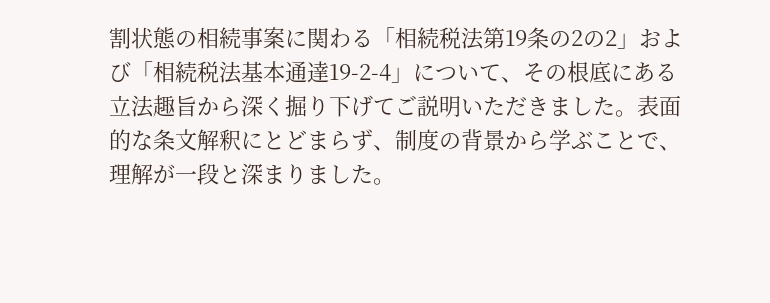割状態の相続事案に関わる「相続税法第19条の2の2」および「相続税法基本通達19-2-4」について、その根底にある立法趣旨から深く掘り下げてご説明いただきました。表面的な条文解釈にとどまらず、制度の背景から学ぶことで、理解が一段と深まりました。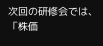次回の研修会では、「株価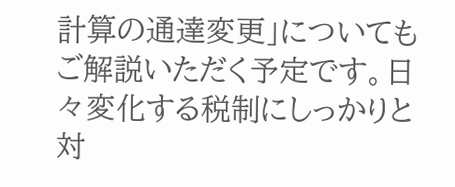計算の通達変更」についてもご解説いただく予定です。日々変化する税制にしっかりと対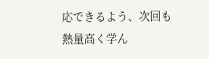応できるよう、次回も熱量高く学ん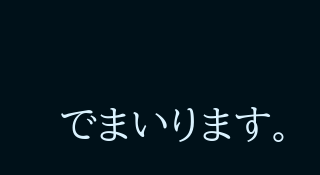でまいります。